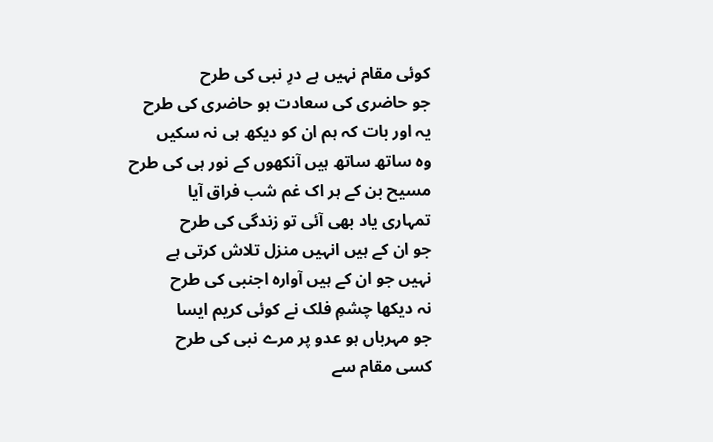کوئی مقام نہیں ہے درِ نبی کی طرح
جو حاضری کی سعادت ہو حاضری کی طرح
یہ اور بات کہ ہم ان کو دیکھ ہی نہ سکیں
وہ ساتھ ساتھ ہیں آنکھوں کے نور ہی کی طرح
مسیح بن کے ہر اک غم شب فراق آیا
تمہاری یاد بھی آئی تو زندگی کی طرح
جو ان کے ہیں انہیں منزل تلاش کرتی ہے
نہیں جو ان کے ہیں آوارہ اجنبی کی طرح
نہ دیکھا چشمِ فلک نے کوئی کریم ایسا
جو مہرباں ہو عدو پر مرے نبی کی طرح
کسی مقام سے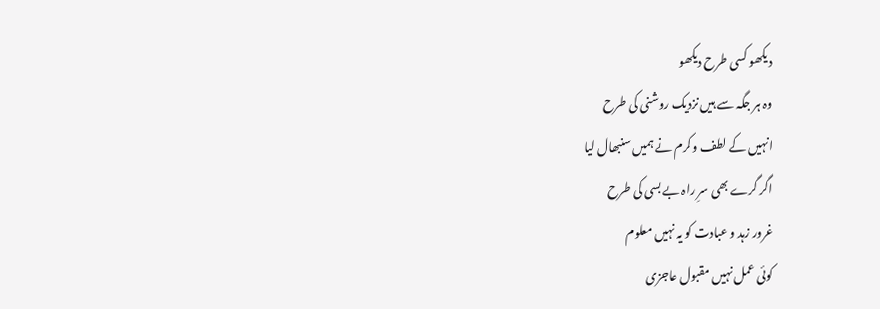دیکھو کسی طرح دیکھو
وہ ہر جگہ سے ہیں نزدیک روشنی کی طرح
انہیں کے لطف وکرم نے ہمیں سنبھال لیا
اگر گرے بھی سرِ راہ بے بسی کی طرح
غرور زہد و عبادت کو یہ نہیں معلوم
کوئی عمل نہیں مقبول عاجزی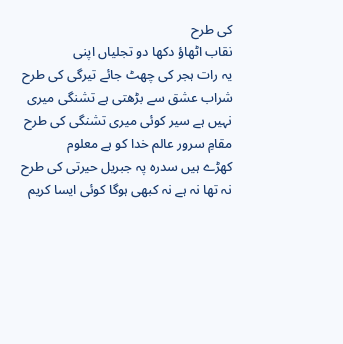کی طرح
نقاب اٹھاؤ دکھا دو تجلیاں اپنی
یہ رات ہجر کی چھٹ جائے تیرگی کی طرح
شراب عشق سے بڑھتی ہے تشنگی میری
نہیں ہے سیر کوئی میری تشنگی کی طرح
مقامِ سرور عالم خدا کو ہے معلوم
کھڑے ہیں سدرہ پہ جبریل حیرتی کی طرح
نہ تھا نہ ہے نہ کبھی ہوگا کوئی ایسا کریم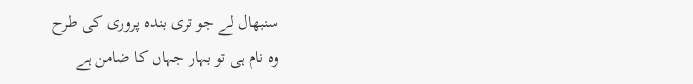سنبھال لے جو تری بندہ پروری کی طرح
وہ نام ہی تو بہار جہاں کا ضامن ہے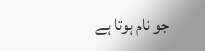جو نام ہوتا ہے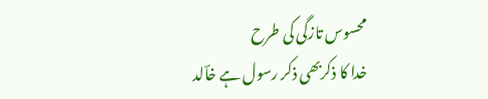محسوس تازگی کی طرح
خدا کا ذکربھی ذکر رسول ہے خاؔلد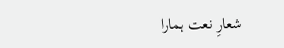شعارِ نعت ہمارا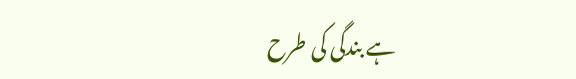ہے بندگی کی طرح